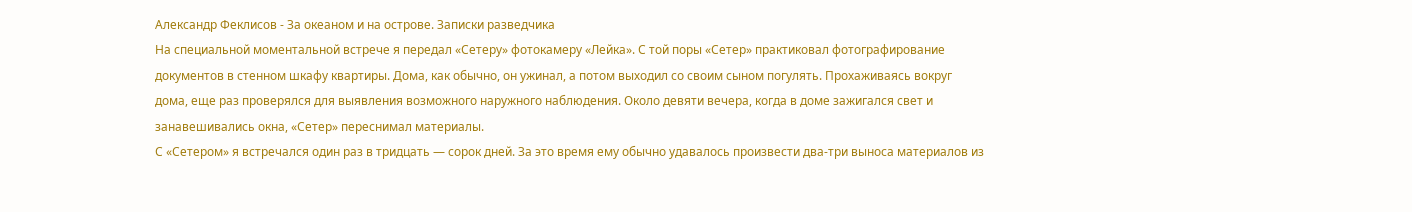Александр Феклисов - За океаном и на острове. Записки разведчика
На специальной моментальной встрече я передал «Сетеру» фотокамеру «Лейка». С той поры «Сетер» практиковал фотографирование документов в стенном шкафу квартиры. Дома, как обычно, он ужинал, а потом выходил со своим сыном погулять. Прохаживаясь вокруг дома, еще раз проверялся для выявления возможного наружного наблюдения. Около девяти вечера, когда в доме зажигался свет и занавешивались окна, «Сетер» переснимал материалы.
С «Сетером» я встречался один раз в тридцать — сорок дней. За это время ему обычно удавалось произвести два-три выноса материалов из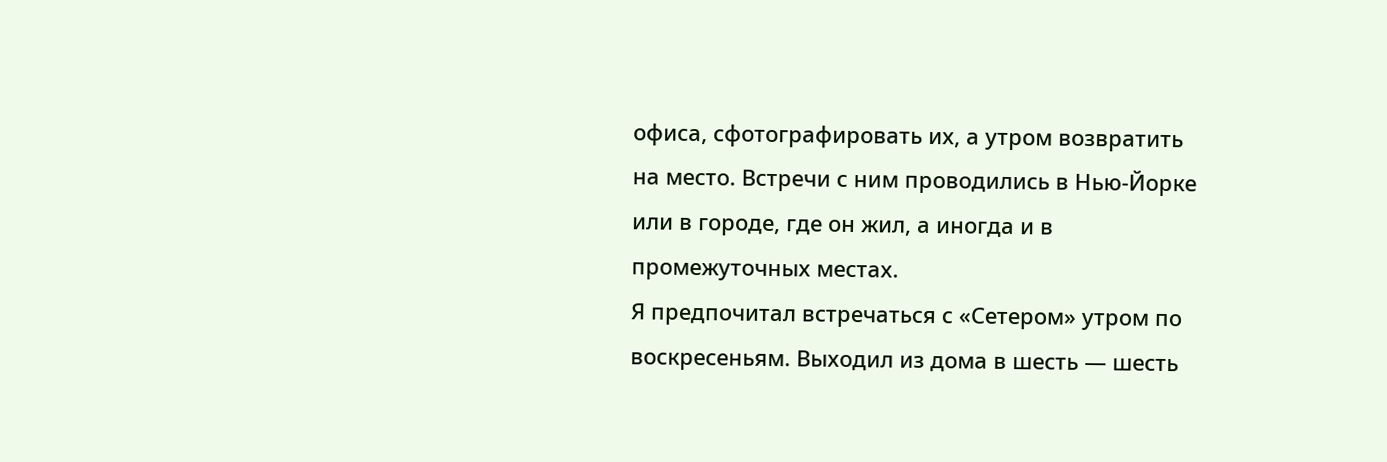офиса, сфотографировать их, а утром возвратить на место. Встречи с ним проводились в Нью-Йорке или в городе, где он жил, а иногда и в промежуточных местах.
Я предпочитал встречаться с «Сетером» утром по воскресеньям. Выходил из дома в шесть — шесть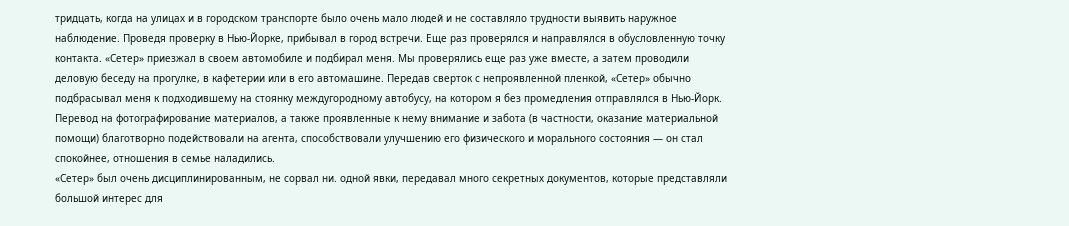тридцать, когда на улицах и в городском транспорте было очень мало людей и не составляло трудности выявить наружное наблюдение. Проведя проверку в Нью-Йорке, прибывал в город встречи. Еще раз проверялся и направлялся в обусловленную точку контакта. «Сетер» приезжал в своем автомобиле и подбирал меня. Мы проверялись еще раз уже вместе, а затем проводили деловую беседу на прогулке, в кафетерии или в его автомашине. Передав сверток с непроявленной пленкой, «Сетер» обычно подбрасывал меня к подходившему на стоянку междугородному автобусу, на котором я без промедления отправлялся в Нью-Йорк.
Перевод на фотографирование материалов, а также проявленные к нему внимание и забота (в частности, оказание материальной помощи) благотворно подействовали на агента, способствовали улучшению его физического и морального состояния — он стал спокойнее, отношения в семье наладились.
«Сетер» был очень дисциплинированным, не сорвал ни. одной явки, передавал много секретных документов, которые представляли большой интерес для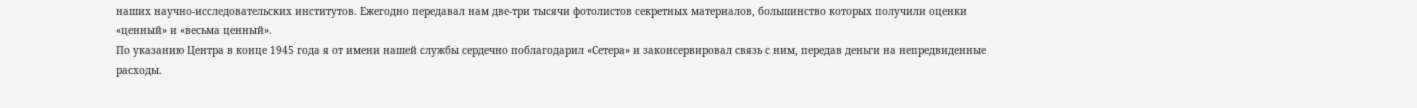наших научно-исследовательских институтов. Ежегодно передавал нам две-три тысячи фотолистов секретных материалов, большинство которых получили оценки «ценный» и «весьма ценный».
По указанию Центра в конце 1945 года я от имени нашей службы сердечно поблагодарил «Сетера» и законсервировал связь с ним, передав деньги на непредвиденные расходы.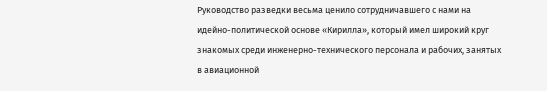Руководство разведки весьма ценило сотрудничавшего с нами на идейно-политической основе «Кирилла», который имел широкий круг знакомых среди инженерно-технического персонала и рабочих, занятых в авиационной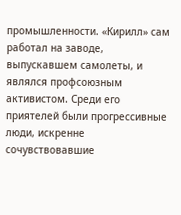промышленности. «Кирилл» сам работал на заводе, выпускавшем самолеты, и являлся профсоюзным активистом. Среди его приятелей были прогрессивные люди, искренне сочувствовавшие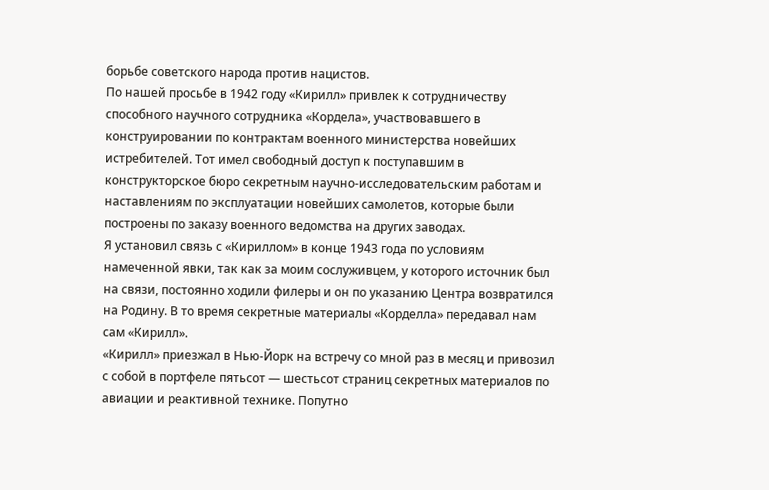борьбе советского народа против нацистов.
По нашей просьбе в 1942 году «Кирилл» привлек к сотрудничеству способного научного сотрудника «Кордела», участвовавшего в конструировании по контрактам военного министерства новейших истребителей. Тот имел свободный доступ к поступавшим в конструкторское бюро секретным научно-исследовательским работам и наставлениям по эксплуатации новейших самолетов, которые были построены по заказу военного ведомства на других заводах.
Я установил связь с «Кириллом» в конце 1943 года по условиям намеченной явки, так как за моим сослуживцем, у которого источник был на связи, постоянно ходили филеры и он по указанию Центра возвратился на Родину. В то время секретные материалы «Корделла» передавал нам сам «Кирилл».
«Кирилл» приезжал в Нью-Йорк на встречу со мной раз в месяц и привозил с собой в портфеле пятьсот — шестьсот страниц секретных материалов по авиации и реактивной технике. Попутно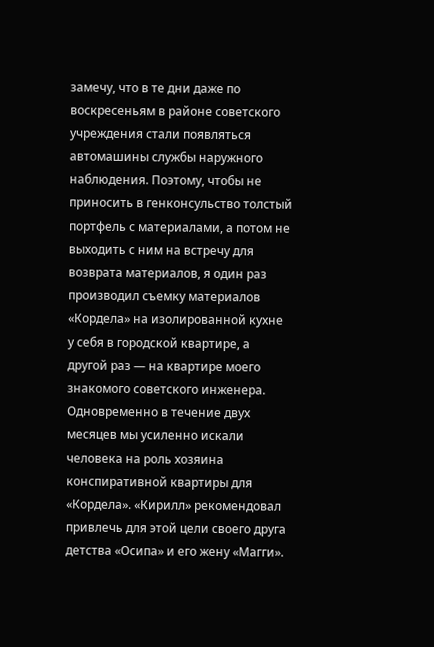замечу, что в те дни даже по воскресеньям в районе советского учреждения стали появляться автомашины службы наружного наблюдения. Поэтому, чтобы не приносить в генконсульство толстый портфель с материалами, а потом не выходить с ним на встречу для возврата материалов, я один раз производил съемку материалов «Кордела» на изолированной кухне у себя в городской квартире, а другой раз — на квартире моего знакомого советского инженера.
Одновременно в течение двух месяцев мы усиленно искали человека на роль хозяина конспиративной квартиры для «Кордела». «Кирилл» рекомендовал привлечь для этой цели своего друга детства «Осипа» и его жену «Магги».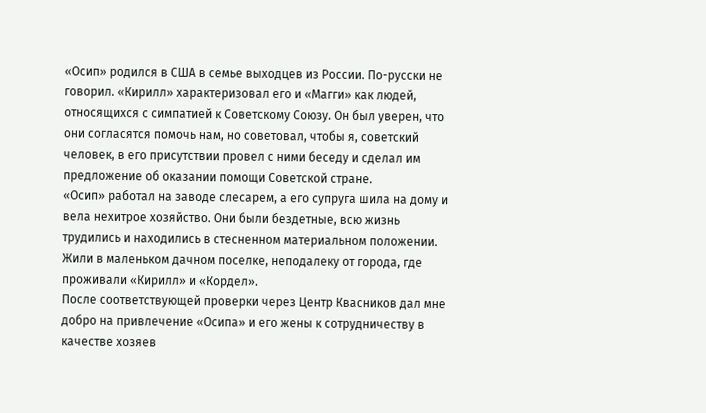«Осип» родился в США в семье выходцев из России. По-русски не говорил. «Кирилл» характеризовал его и «Магги» как людей, относящихся с симпатией к Советскому Союзу. Он был уверен, что они согласятся помочь нам, но советовал, чтобы я, советский человек, в его присутствии провел с ними беседу и сделал им предложение об оказании помощи Советской стране.
«Осип» работал на заводе слесарем, а его супруга шила на дому и вела нехитрое хозяйство. Они были бездетные, всю жизнь трудились и находились в стесненном материальном положении. Жили в маленьком дачном поселке, неподалеку от города, где проживали «Кирилл» и «Кордел».
После соответствующей проверки через Центр Квасников дал мне добро на привлечение «Осипа» и его жены к сотрудничеству в качестве хозяев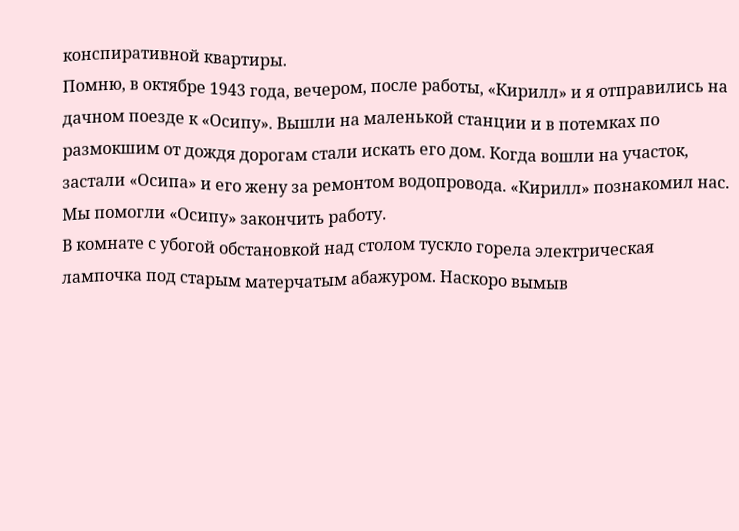конспиративной квартиры.
Помню, в октябре 1943 года, вечером, после работы, «Кирилл» и я отправились на дачном поезде к «Осипу». Вышли на маленькой станции и в потемках по размокшим от дождя дорогам стали искать его дом. Когда вошли на участок, застали «Осипа» и его жену за ремонтом водопровода. «Кирилл» познакомил нас. Мы помогли «Осипу» закончить работу.
В комнате с убогой обстановкой над столом тускло горела электрическая лампочка под старым матерчатым абажуром. Наскоро вымыв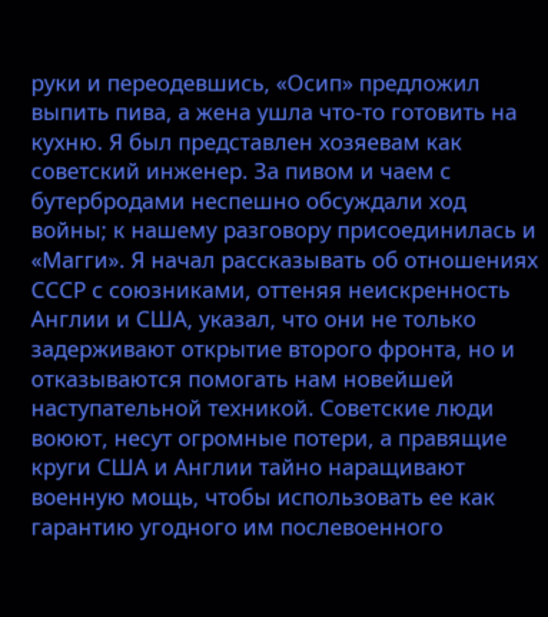руки и переодевшись, «Осип» предложил выпить пива, а жена ушла что-то готовить на кухню. Я был представлен хозяевам как советский инженер. За пивом и чаем с бутербродами неспешно обсуждали ход войны; к нашему разговору присоединилась и «Магги». Я начал рассказывать об отношениях СССР с союзниками, оттеняя неискренность Англии и США, указал, что они не только задерживают открытие второго фронта, но и отказываются помогать нам новейшей наступательной техникой. Советские люди воюют, несут огромные потери, а правящие круги США и Англии тайно наращивают военную мощь, чтобы использовать ее как гарантию угодного им послевоенного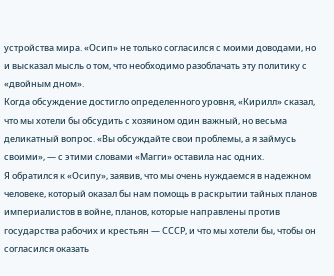устройства мира. «Осип» не только согласился с моими доводами, но и высказал мысль о том, что необходимо разоблачать эту политику с «двойным дном».
Когда обсуждение достигло определенного уровня, «Кирилл» сказал, что мы хотели бы обсудить с хозяином один важный, но весьма деликатный вопрос. «Вы обсуждайте свои проблемы, а я займусь своими», — с этими словами «Магги» оставила нас одних.
Я обратился к «Осипу», заявив, что мы очень нуждаемся в надежном человеке, который оказал бы нам помощь в раскрытии тайных планов империалистов в войне, планов, которые направлены против государства рабочих и крестьян — СССР, и что мы хотели бы, чтобы он согласился оказать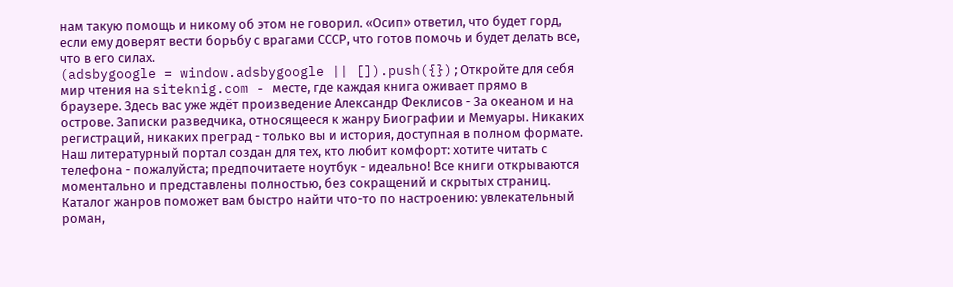нам такую помощь и никому об этом не говорил. «Осип» ответил, что будет горд, если ему доверят вести борьбу с врагами СССР, что готов помочь и будет делать все, что в его силах.
(adsbygoogle = window.adsbygoogle || []).push({});Откройте для себя мир чтения на siteknig.com - месте, где каждая книга оживает прямо в браузере. Здесь вас уже ждёт произведение Александр Феклисов - За океаном и на острове. Записки разведчика, относящееся к жанру Биографии и Мемуары. Никаких регистраций, никаких преград - только вы и история, доступная в полном формате. Наш литературный портал создан для тех, кто любит комфорт: хотите читать с телефона - пожалуйста; предпочитаете ноутбук - идеально! Все книги открываются моментально и представлены полностью, без сокращений и скрытых страниц. Каталог жанров поможет вам быстро найти что-то по настроению: увлекательный роман,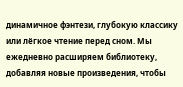динамичное фэнтези, глубокую классику или лёгкое чтение перед сном. Мы ежедневно расширяем библиотеку, добавляя новые произведения, чтобы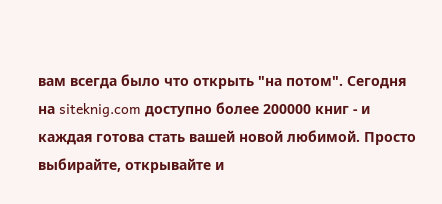вам всегда было что открыть "на потом". Сегодня на siteknig.com доступно более 200000 книг - и каждая готова стать вашей новой любимой. Просто выбирайте, открывайте и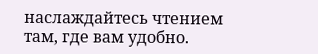наслаждайтесь чтением там, где вам удобно.